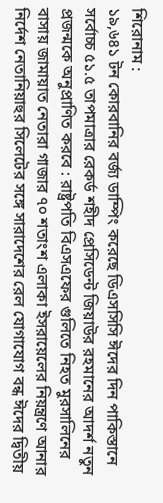শিরোনাম :
১৯,৬৪১ টন কোরবানির বর্জ্য ডাম্পিং করেছে ডিএসসিসি ঈদের দিন পাকিস্তানে সর্বোচ্চ ৫১.৫ তাপমাত্রার রেকর্ড শহীদ প্রেসিডেন্ট জিয়াউর রহমানের আদর্শ নতুন প্রজন্মকে অনুপ্রাণিত করবে : রাষ্ট্রপতি বিএসএফের গুলিতে নিহত মুরসালিনের বাসায় জামায়াত নেতারা গাজার ৭০ শতাংশ এলাকা ইসরায়েলের নিয়ন্ত্রণে আনার নির্দেশ নেতানিয়াহুর সিলেটের সঙ্গে সারাদেশের রেল যোগাযোগ বন্ধ ঈদের দ্বিতীয়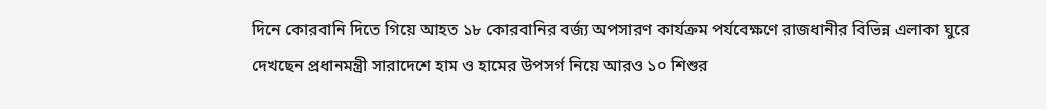দিনে কোরবানি দিতে গিয়ে আহত ১৮ কোরবানির বর্জ্য অপসারণ কার্যক্রম পর্যবেক্ষণে রাজধানীর বিভিন্ন এলাকা ঘুরে দেখছেন প্রধানমন্ত্রী সারাদেশে হাম ও হামের উপসর্গ নিয়ে আরও ১০ শিশুর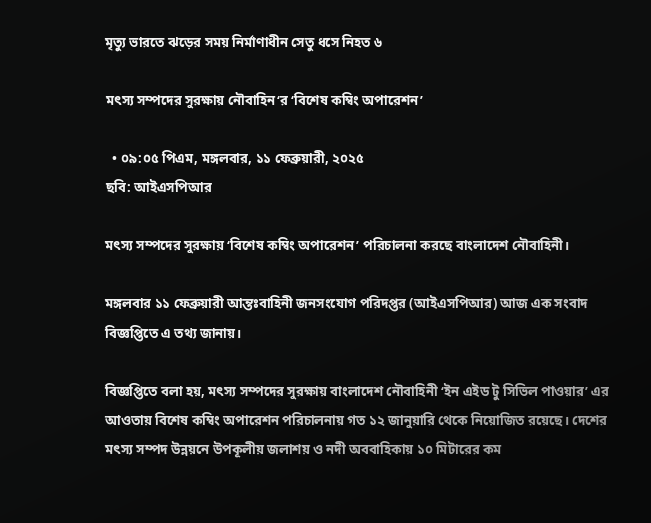মৃত্যু ভারতে ঝড়ের সময় নির্মাণাধীন সেতু ধসে নিহত ৬

মৎস্য সম্পদের সুরক্ষায় নৌবাহিন‘র ‘বিশেষ কম্বিং অপারেশন’

  • ০৯:০৫ পিএম, মঙ্গলবার, ১১ ফেব্রুয়ারী, ২০২৫
ছবি: আইএসপিআর

মৎস্য সম্পদের সুরক্ষায় ‘বিশেষ কম্বিং অপারেশন’ পরিচালনা করছে বাংলাদেশ নৌবাহিনী।

মঙ্গলবার ১১ ফেব্রুয়ারী আন্তঃবাহিনী জনসংযোগ পরিদপ্তর (আইএসপিআর) আজ এক সংবাদ বিজ্ঞপ্তিতে এ তথ্য জানায়।

বিজ্ঞপ্তিতে বলা হয়, মৎস্য সম্পদের সুরক্ষায় বাংলাদেশ নৌবাহিনী ‘ইন এইড টু সিভিল পাওয়ার’ এর আওতায় বিশেষ কম্বিং অপারেশন পরিচালনায় গত ১২ জানুয়ারি থেকে নিয়োজিত রয়েছে। দেশের মৎস্য সম্পদ উন্নয়নে উপকূলীয় জলাশয় ও নদী অববাহিকায় ১০ মিটারের কম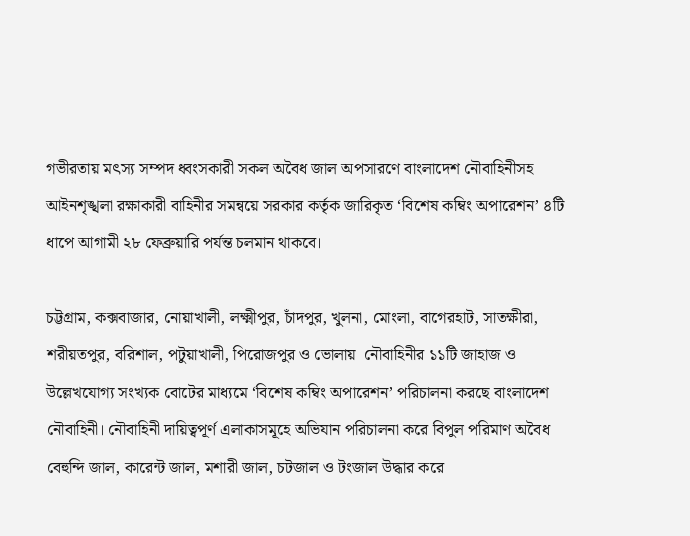গভীরতায় মৎস্য সম্পদ ধ্বংসকারী সকল অবৈধ জাল অপসারণে বাংলাদেশ নৌবাহিনীসহ আইনশৃঙ্খলা রক্ষাকারী বাহিনীর সমন্বয়ে সরকার কর্তৃক জারিকৃত ‘বিশেষ কম্বিং অপারেশন’ ৪টি ধাপে আগামী ২৮ ফেব্রুয়ারি পর্যন্ত চলমান থাকবে।

চট্টগ্রাম, কক্সবাজার, নোয়াখালী, লক্ষ্মীপুর, চাঁদপুর, খুলনা, মোংলা, বাগেরহাট, সাতক্ষীরা, শরীয়তপুর, বরিশাল, পটুয়াখালী, পিরোজপুর ও ভোলায়  নৌবাহিনীর ১১টি জাহাজ ও উল্লেখযোগ্য সংখ্যক বোটের মাধ্যমে ‘বিশেষ কম্বিং অপারেশন’ পরিচালনা করছে বাংলাদেশ নৌবাহিনী। নৌবাহিনী দায়িত্বপূর্ণ এলাকাসমূহে অভিযান পরিচালনা করে বিপুল পরিমাণ অবৈধ  বেহুন্দি জাল, কারেন্ট জাল, মশারী জাল, চটজাল ও টংজাল উদ্ধার করে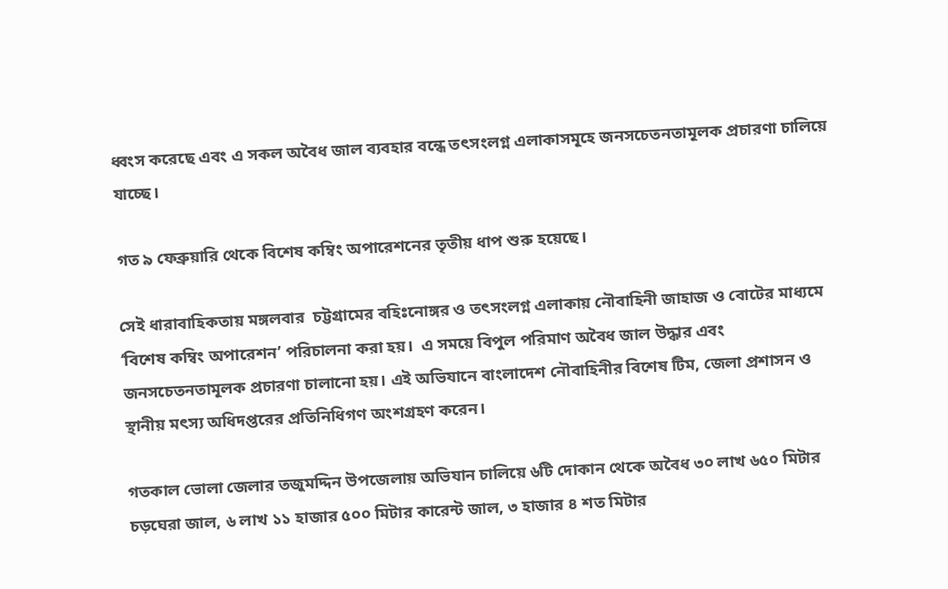ধ্বংস করেছে এবং এ সকল অবৈধ জাল ব্যবহার বন্ধে তৎসংলগ্ন এলাকাসমূহে জনসচেতনতামূলক প্রচারণা চালিয়ে যাচ্ছে।

গত ৯ ফেব্রুয়ারি থেকে বিশেষ কম্বিং অপারেশনের তৃতীয় ধাপ শুরু হয়েছে।

সেই ধারাবাহিকতায় মঙ্গলবার  চট্টগ্রামের বহিঃনোঙ্গর ও তৎসংলগ্ন এলাকায় নৌবাহিনী জাহাজ ও বোটের মাধ্যমে ‘বিশেষ কম্বিং অপারেশন’ পরিচালনা করা হয়।  এ সময়ে বিপুল পরিমাণ অবৈধ জাল উদ্ধার এবং জনসচেতনতামূলক প্রচারণা চালানো হয়। এই অভিযানে বাংলাদেশ নৌবাহিনীর বিশেষ টিম, জেলা প্রশাসন ও স্থানীয় মৎস্য অধিদপ্তরের প্রতিনিধিগণ অংশগ্রহণ করেন।

গতকাল ভোলা জেলার তজুমদ্দিন উপজেলায় অভিযান চালিয়ে ৬টি দোকান থেকে অবৈধ ৩০ লাখ ৬৫০ মিটার চড়ঘেরা জাল, ৬ লাখ ১১ হাজার ৫০০ মিটার কারেন্ট জাল, ৩ হাজার ৪ শত মিটার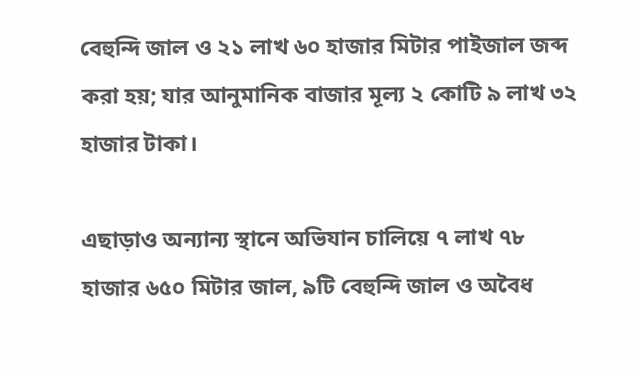বেহুন্দি জাল ও ২১ লাখ ৬০ হাজার মিটার পাইজাল জব্দ করা হয়; যার আনুমানিক বাজার মূল্য ২ কোটি ৯ লাখ ৩২ হাজার টাকা।

এছাড়াও অন্যান্য স্থানে অভিযান চালিয়ে ৭ লাখ ৭৮ হাজার ৬৫০ মিটার জাল, ৯টি বেহুন্দি জাল ও অবৈধ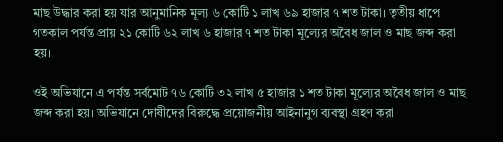মাছ উদ্ধার করা হয় যার আনুমানিক মূল্য ৬ কোটি ১ লাখ ৬৯ হাজার ৭ শত টাকা। তৃতীয় ধাপে গতকাল পর্যন্ত প্রায় ২১ কোটি ৬২ লাখ ৬ হাজার ৭ শত টাকা মূল্যের অবৈধ জাল ও মাছ জব্দ করা হয়।

ওই অভিযানে এ পর্যন্ত সর্বমোট ৭৬ কোটি ৩২ লাখ ৫ হাজার ১ শত টাকা মূল্যের অবৈধ জাল ও মাছ জব্দ করা হয়। অভিযানে দোষীদের বিরুদ্ধে প্রয়োজনীয় আইনানুগ ব্যবস্থা গ্রহণ করা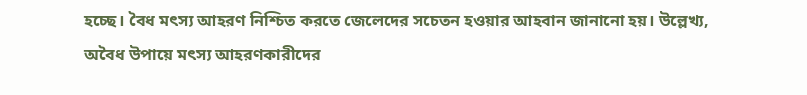হচ্ছে। বৈধ মৎস্য আহরণ নিশ্চিত করতে জেলেদের সচেতন হওয়ার আহবান জানানো হয়। উল্লেখ্য, অবৈধ উপায়ে মৎস্য আহরণকারীদের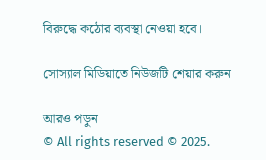বিরুদ্ধে কঠোর ব্যবস্থা নেওয়া হবে।

সোস্যাল মিডিয়াতে নিউজটি শেয়ার করুন

আরও পড়ুন
© All rights reserved © 2025.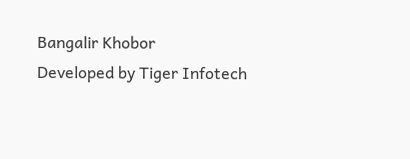Bangalir Khobor
Developed by Tiger Infotech